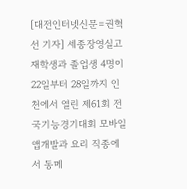[대전인터넷신문=권혁선 기자] 세종장영실고 재학생과 졸업생 4명이 22일부터 28일까지 인천에서 열린 제61회 전국기능경기대회 모바일앱개발과 요리 직종에서 동메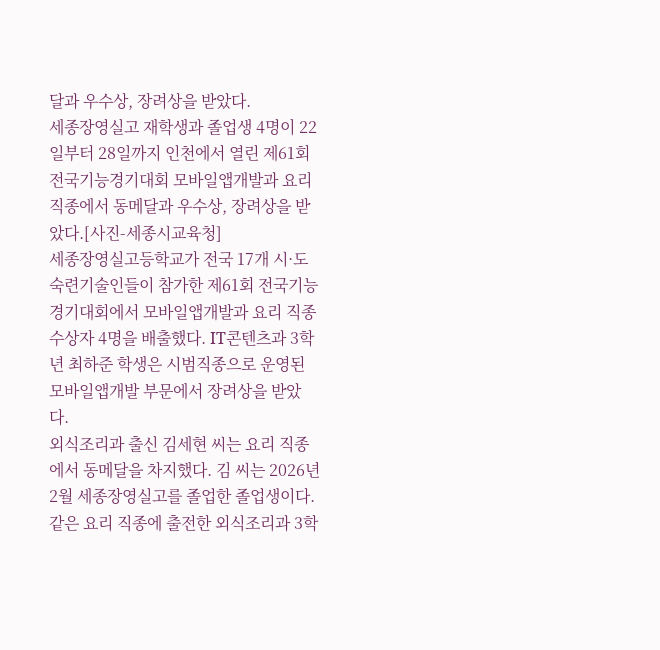달과 우수상, 장려상을 받았다.
세종장영실고 재학생과 졸업생 4명이 22일부터 28일까지 인천에서 열린 제61회 전국기능경기대회 모바일앱개발과 요리 직종에서 동메달과 우수상, 장려상을 받았다.[사진-세종시교육청]
세종장영실고등학교가 전국 17개 시·도 숙련기술인들이 참가한 제61회 전국기능경기대회에서 모바일앱개발과 요리 직종 수상자 4명을 배출했다. IT콘텐츠과 3학년 최하준 학생은 시범직종으로 운영된 모바일앱개발 부문에서 장려상을 받았다.
외식조리과 출신 김세현 씨는 요리 직종에서 동메달을 차지했다. 김 씨는 2026년 2월 세종장영실고를 졸업한 졸업생이다.
같은 요리 직종에 출전한 외식조리과 3학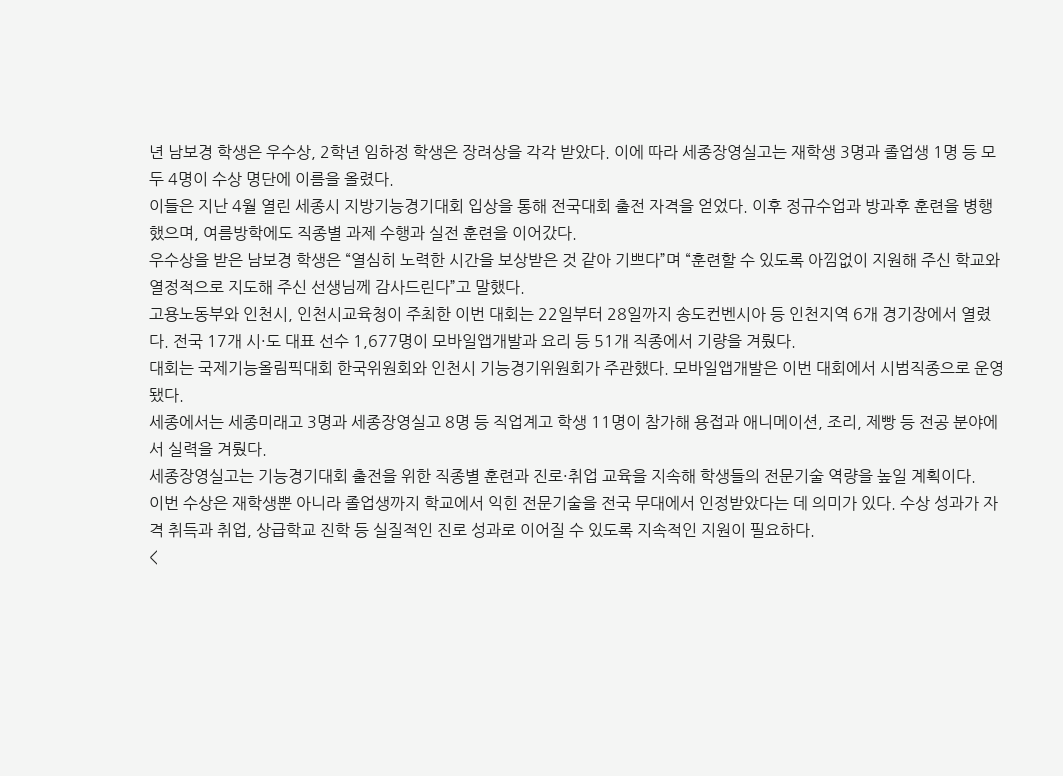년 남보경 학생은 우수상, 2학년 임하정 학생은 장려상을 각각 받았다. 이에 따라 세종장영실고는 재학생 3명과 졸업생 1명 등 모두 4명이 수상 명단에 이름을 올렸다.
이들은 지난 4월 열린 세종시 지방기능경기대회 입상을 통해 전국대회 출전 자격을 얻었다. 이후 정규수업과 방과후 훈련을 병행했으며, 여름방학에도 직종별 과제 수행과 실전 훈련을 이어갔다.
우수상을 받은 남보경 학생은 “열심히 노력한 시간을 보상받은 것 같아 기쁘다”며 “훈련할 수 있도록 아낌없이 지원해 주신 학교와 열정적으로 지도해 주신 선생님께 감사드린다”고 말했다.
고용노동부와 인천시, 인천시교육청이 주최한 이번 대회는 22일부터 28일까지 송도컨벤시아 등 인천지역 6개 경기장에서 열렸다. 전국 17개 시·도 대표 선수 1,677명이 모바일앱개발과 요리 등 51개 직종에서 기량을 겨뤘다.
대회는 국제기능올림픽대회 한국위원회와 인천시 기능경기위원회가 주관했다. 모바일앱개발은 이번 대회에서 시범직종으로 운영됐다.
세종에서는 세종미래고 3명과 세종장영실고 8명 등 직업계고 학생 11명이 참가해 용접과 애니메이션, 조리, 제빵 등 전공 분야에서 실력을 겨뤘다.
세종장영실고는 기능경기대회 출전을 위한 직종별 훈련과 진로·취업 교육을 지속해 학생들의 전문기술 역량을 높일 계획이다.
이번 수상은 재학생뿐 아니라 졸업생까지 학교에서 익힌 전문기술을 전국 무대에서 인정받았다는 데 의미가 있다. 수상 성과가 자격 취득과 취업, 상급학교 진학 등 실질적인 진로 성과로 이어질 수 있도록 지속적인 지원이 필요하다.
<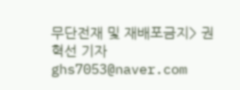무단전재 및 재배포금지> 권혁선 기자 ghs7053@naver.com